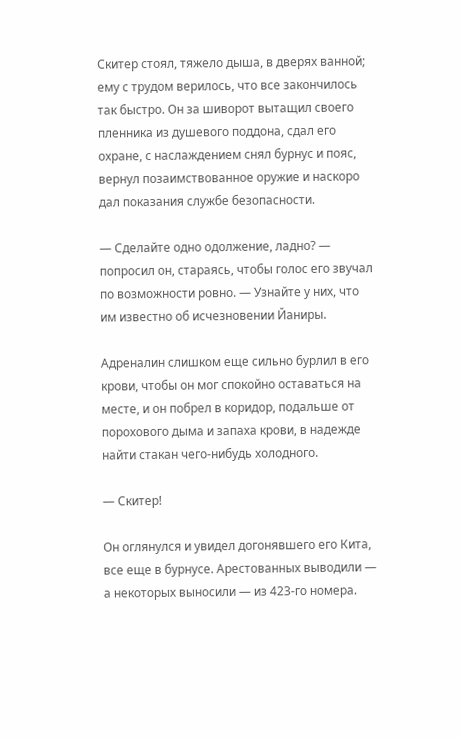Скитер стоял, тяжело дыша, в дверях ванной; ему с трудом верилось, что все закончилось так быстро. Он за шиворот вытащил своего пленника из душевого поддона, сдал его охране, с наслаждением снял бурнус и пояс, вернул позаимствованное оружие и наскоро дал показания службе безопасности.

— Сделайте одно одолжение, ладно? — попросил он, стараясь, чтобы голос его звучал по возможности ровно. — Узнайте у них, что им известно об исчезновении Йаниры.

Адреналин слишком еще сильно бурлил в его крови, чтобы он мог спокойно оставаться на месте, и он побрел в коридор, подальше от порохового дыма и запаха крови, в надежде найти стакан чего-нибудь холодного.

— Скитер!

Он оглянулся и увидел догонявшего его Кита, все еще в бурнусе. Арестованных выводили — а некоторых выносили — из 423-го номера.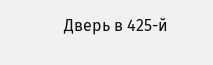Дверь в 425-й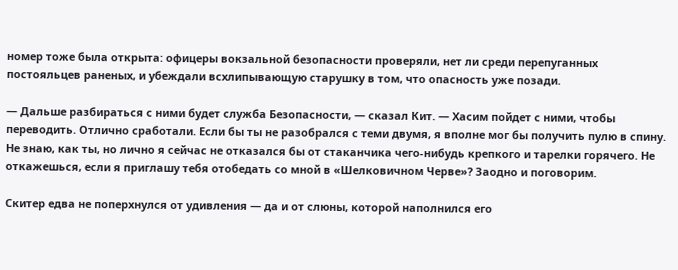номер тоже была открыта: офицеры вокзальной безопасности проверяли, нет ли среди перепуганных постояльцев раненых, и убеждали всхлипывающую старушку в том, что опасность уже позади.

— Дальше разбираться с ними будет служба Безопасности, — сказал Кит. — Хасим пойдет с ними, чтобы переводить. Отлично сработали. Если бы ты не разобрался с теми двумя, я вполне мог бы получить пулю в спину. Не знаю, как ты, но лично я сейчас не отказался бы от стаканчика чего-нибудь крепкого и тарелки горячего. Не откажешься, если я приглашу тебя отобедать со мной в «Шелковичном Черве»? Заодно и поговорим.

Скитер едва не поперхнулся от удивления — да и от слюны, которой наполнился его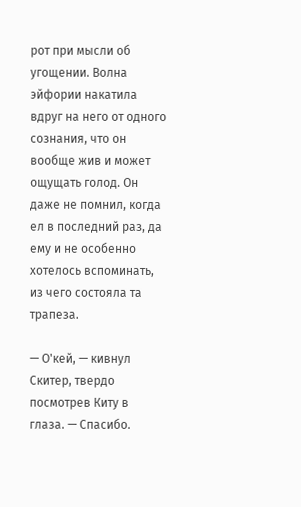рот при мысли об угощении. Волна эйфории накатила вдруг на него от одного сознания, что он вообще жив и может ощущать голод. Он даже не помнил, когда ел в последний раз, да ему и не особенно хотелось вспоминать, из чего состояла та трапеза.

— О'кей, — кивнул Скитер, твердо посмотрев Киту в глаза. — Спасибо.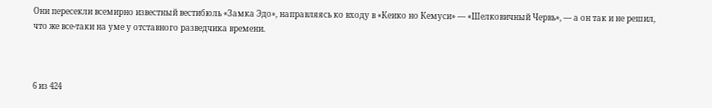Они пересекли всемирно известный вестибюль «Замка Эдо», направляясь ко входу в «Кеико но Кемуси» — «Шелковичный Червь», — а он так и не решил, что же все-таки на уме у отставного разведчика времени.



6 из 424